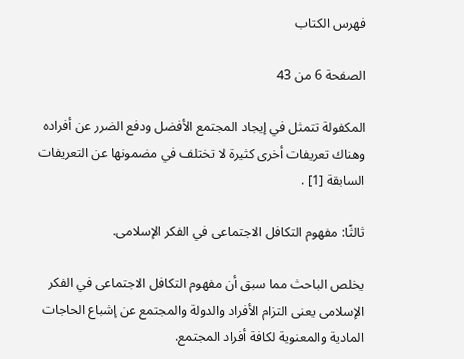فهرس الكتاب

الصفحة 6 من 43

المكفولة تتمثل في إيجاد المجتمع الأفضل ودفع الضرر عن أفراده وهناك تعريفات أخرى كثيرة لا تختلف في مضمونها عن التعريفات السابقة [1] .

ثالثًا: مفهوم التكافل الاجتماعى في الفكر الإسلامى.

يخلص الباحث مما سبق أن مفهوم التكافل الاجتماعى في الفكر الإسلامى يعنى التزام الأفراد والدولة والمجتمع عن إشباع الحاجات المادية والمعنوية لكافة أفراد المجتمع.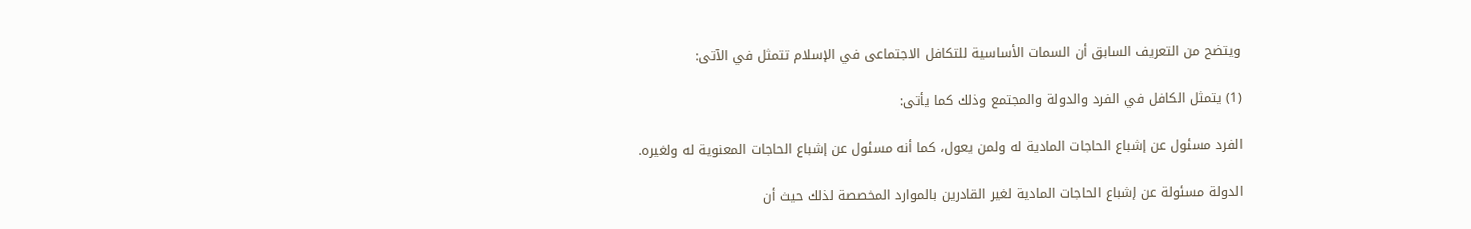ويتضح من التعريف السابق أن السمات الأساسية للتكافل الاجتماعى في الإسلام تتمثل في الآتى:

(1) يتمثل الكافل في الفرد والدولة والمجتمع وذلك كما يأتى:

الفرد مسئول عن إشباع الحاجات المادية له ولمن يعول، كما أنه مسئول عن إشباع الحاجات المعنوية له ولغيره.

الدولة مسئولة عن إشباع الحاجات المادية لغير القادرين بالموارد المخصصة لذلك حيث أن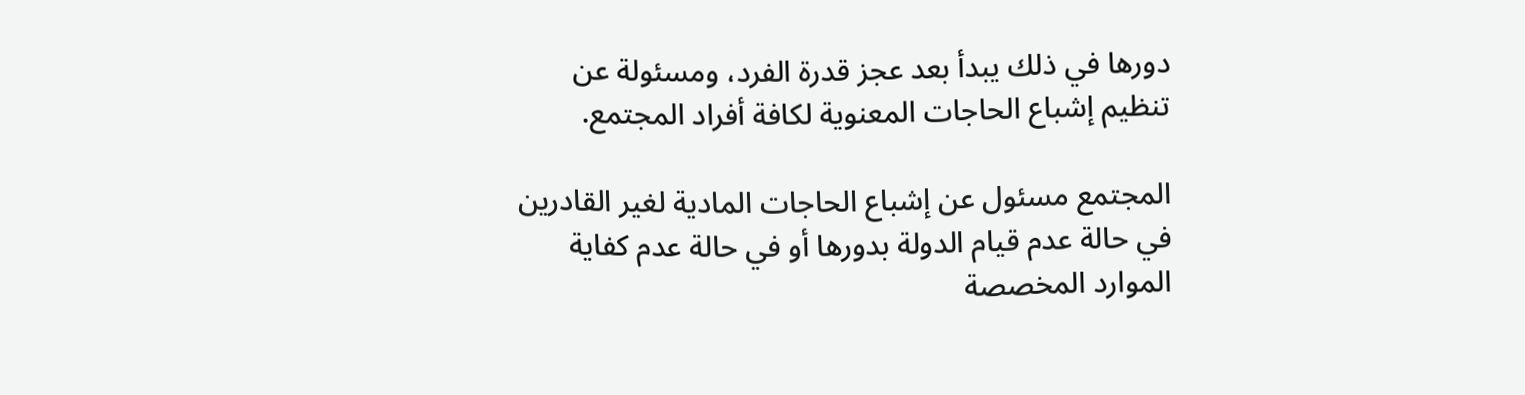دورها في ذلك يبدأ بعد عجز قدرة الفرد، ومسئولة عن تنظيم إشباع الحاجات المعنوية لكافة أفراد المجتمع.

المجتمع مسئول عن إشباع الحاجات المادية لغير القادرين في حالة عدم قيام الدولة بدورها أو في حالة عدم كفاية الموارد المخصصة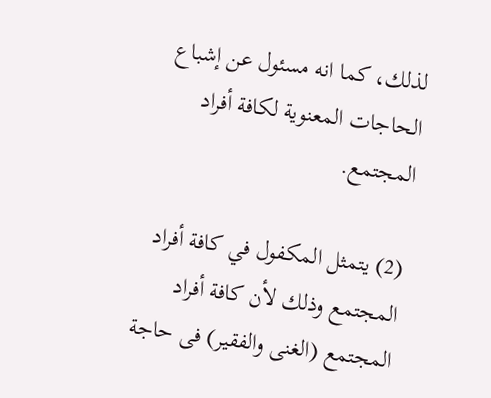لذلك، كما انه مسئول عن إشباع الحاجات المعنوية لكافة أفراد المجتمع.

(2) يتمثل المكفول في كافة أفراد المجتمع وذلك لأن كافة أفراد المجتمع (الغنى والفقير) فى حاجة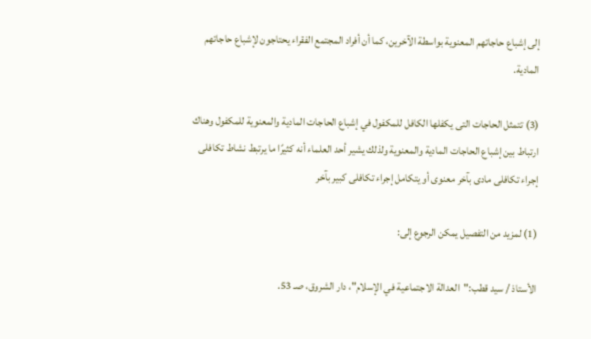إلى إشباع حاجاتهم المعنوية بواسطة الآخرين، كما أن أفراد المجتمع الفقراء يحتاجون لإشباع حاجاتهم المادية.

(3) تتمثل الحاجات التى يكفلها الكافل للمكفول في إشباع الحاجات المادية والمعنوية للمكفول وهناك ارتباط بين إشباع الحاجات المادية والمعنوية ولذلك يشير أحد العلماء أنه كثيرًا ما يرتبط نشاط تكافلى إجراء تكافلى مادى بآخر معنوى أو يتكامل إجراء تكافلى كبير بآخر

(1) لمزيد من التفصيل يمكن الرجوع إلى:

الأستاذ / سيد قطب:"العدالة الاجتماعية في الإسلام"، دار الشروق، صـ 53.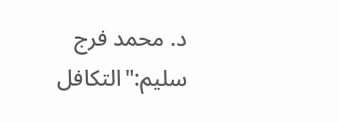د. محمد فرج سليم:"التكافل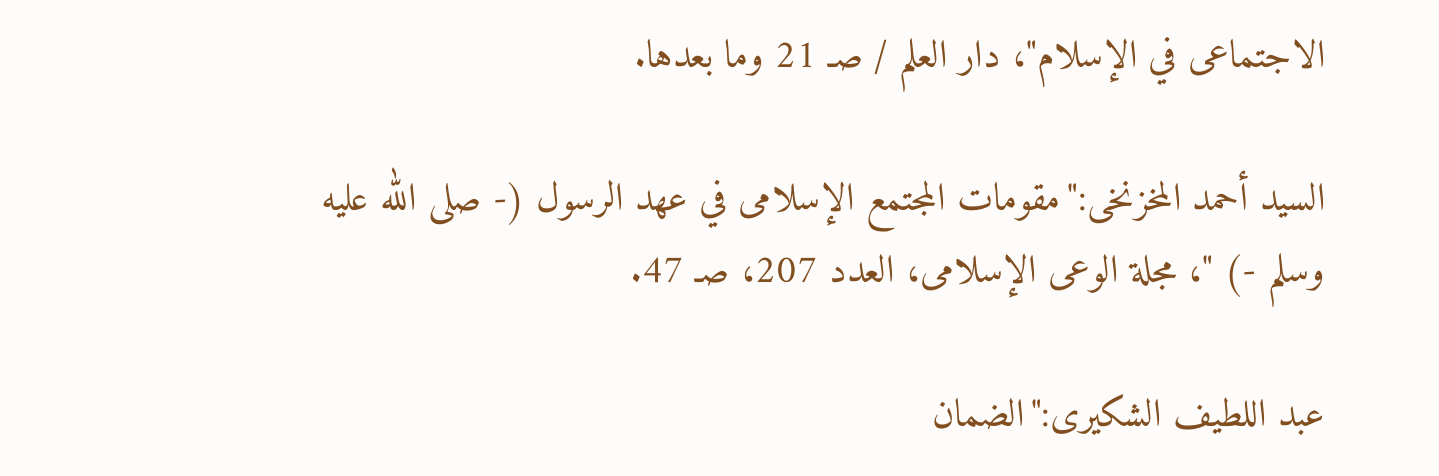الاجتماعى في الإسلام"، دار العلم / صـ 21 وما بعدها.

السيد أحمد المخزنخى:"مقومات المجتمع الإسلامى في عهد الرسول (- صلى الله عليه وسلم -) "، مجلة الوعى الإسلامى، العدد 207، صـ 47.

عبد اللطيف الشكيرى:"الضمان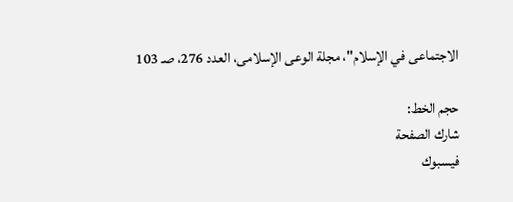الاجتماعى في الإسلام"، مجلة الوعى الإسلامى، العدد 276، صـ 103

حجم الخط:
شارك الصفحة
فيسبوك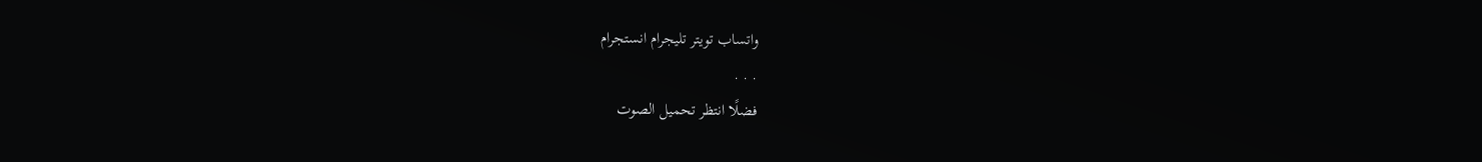واتساب تويتر تليجرام انستجرام
. . .
فضلًا انتظر تحميل الصوت